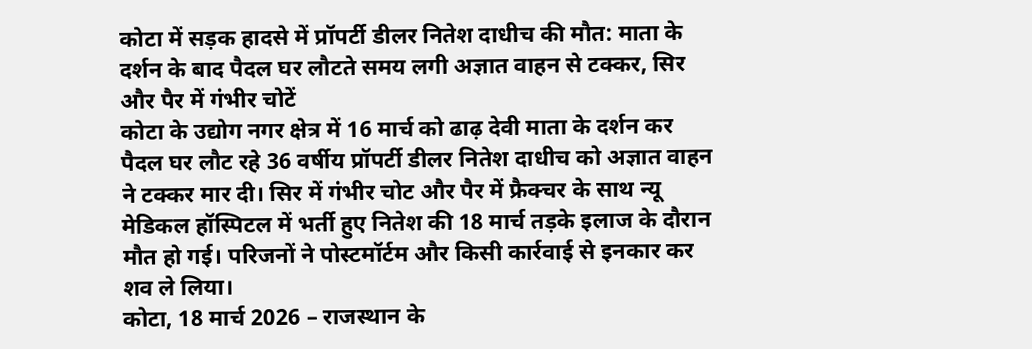कोटा में सड़क हादसे में प्रॉपर्टी डीलर नितेश दाधीच की मौत: माता के दर्शन के बाद पैदल घर लौटते समय लगी अज्ञात वाहन से टक्कर, सिर और पैर में गंभीर चोटें
कोटा के उद्योग नगर क्षेत्र में 16 मार्च को ढाढ़ देवी माता के दर्शन कर पैदल घर लौट रहे 36 वर्षीय प्रॉपर्टी डीलर नितेश दाधीच को अज्ञात वाहन ने टक्कर मार दी। सिर में गंभीर चोट और पैर में फ्रैक्चर के साथ न्यू मेडिकल हॉस्पिटल में भर्ती हुए नितेश की 18 मार्च तड़के इलाज के दौरान मौत हो गई। परिजनों ने पोस्टमॉर्टम और किसी कार्रवाई से इनकार कर शव ले लिया।
कोटा, 18 मार्च 2026 – राजस्थान के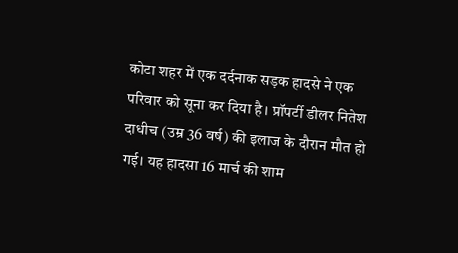कोटा शहर में एक दर्दनाक सड़क हादसे ने एक परिवार को सूना कर दिया है। प्रॉपर्टी डीलर नितेश दाधीच (उम्र 36 वर्ष) की इलाज के दौरान मौत हो गई। यह हादसा 16 मार्च की शाम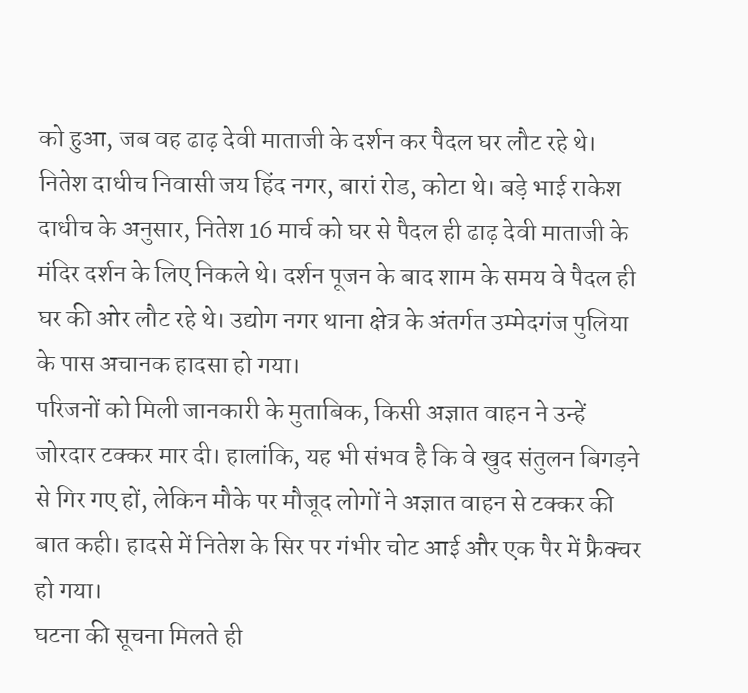को हुआ, जब वह ढाढ़ देवी माताजी के दर्शन कर पैदल घर लौट रहे थे।
नितेश दाधीच निवासी जय हिंद नगर, बारां रोड, कोटा थे। बड़े भाई राकेश दाधीच के अनुसार, नितेश 16 मार्च को घर से पैदल ही ढाढ़ देवी माताजी के मंदिर दर्शन के लिए निकले थे। दर्शन पूजन के बाद शाम के समय वे पैदल ही घर की ओर लौट रहे थे। उद्योग नगर थाना क्षेत्र के अंतर्गत उम्मेदगंज पुलिया के पास अचानक हादसा हो गया।
परिजनों को मिली जानकारी के मुताबिक, किसी अज्ञात वाहन ने उन्हें जोरदार टक्कर मार दी। हालांकि, यह भी संभव है कि वे खुद संतुलन बिगड़ने से गिर गए हों, लेकिन मौके पर मौजूद लोगों ने अज्ञात वाहन से टक्कर की बात कही। हादसे में नितेश के सिर पर गंभीर चोट आई और एक पैर में फ्रैक्चर हो गया।
घटना की सूचना मिलते ही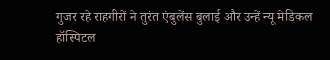गुजर रहे राहगीरों ने तुरंत एंबुलेंस बुलाई और उन्हें न्यू मेडिकल हॉस्पिटल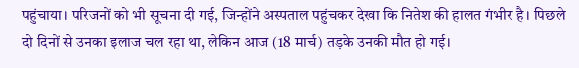पहुंचाया। परिजनों को भी सूचना दी गई, जिन्होंने अस्पताल पहुंचकर देखा कि नितेश की हालत गंभीर है। पिछले दो दिनों से उनका इलाज चल रहा था, लेकिन आज (18 मार्च) तड़के उनकी मौत हो गई।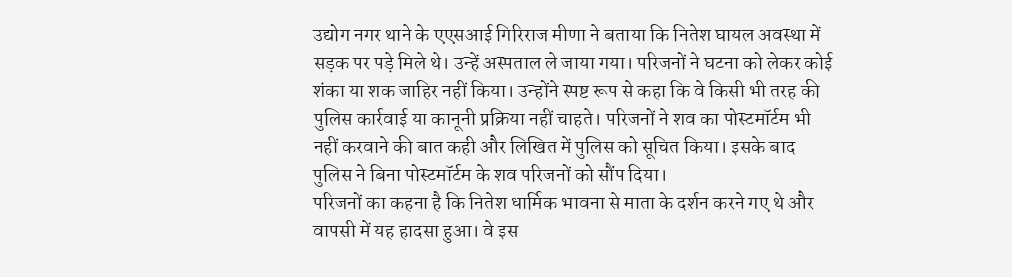उद्योग नगर थाने के एएसआई गिरिराज मीणा ने बताया कि नितेश घायल अवस्था में सड़क पर पड़े मिले थे। उन्हें अस्पताल ले जाया गया। परिजनों ने घटना को लेकर कोई शंका या शक जाहिर नहीं किया। उन्होंने स्पष्ट रूप से कहा कि वे किसी भी तरह की पुलिस कार्रवाई या कानूनी प्रक्रिया नहीं चाहते। परिजनों ने शव का पोस्टमॉर्टम भी नहीं करवाने की बात कही और लिखित में पुलिस को सूचित किया। इसके बाद पुलिस ने बिना पोस्टमॉर्टम के शव परिजनों को सौंप दिया।
परिजनों का कहना है कि नितेश धार्मिक भावना से माता के दर्शन करने गए थे और वापसी में यह हादसा हुआ। वे इस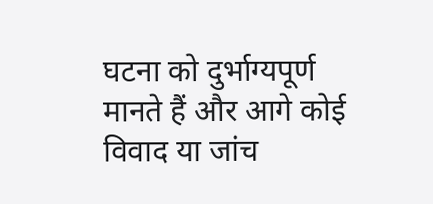घटना को दुर्भाग्यपूर्ण मानते हैं और आगे कोई विवाद या जांच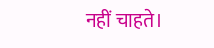नहीं चाहते।